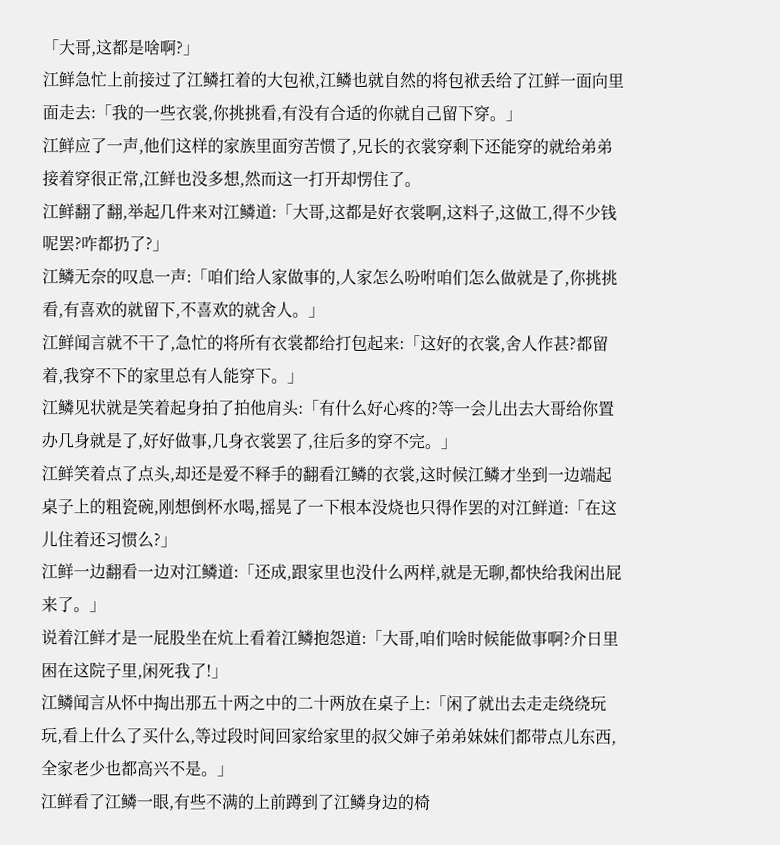「大哥,这都是啥啊?」
江鲜急忙上前接过了江鳞扛着的大包袱,江鳞也就自然的将包袱丢给了江鲜一面向里面走去:「我的一些衣裳,你挑挑看,有没有合适的你就自己留下穿。」
江鲜应了一声,他们这样的家族里面穷苦惯了,兄长的衣裳穿剩下还能穿的就给弟弟接着穿很正常,江鲜也没多想,然而这一打开却愣住了。
江鲜翻了翻,举起几件来对江鳞道:「大哥,这都是好衣裳啊,这料子,这做工,得不少钱呢罢?咋都扔了?」
江鳞无奈的叹息一声:「咱们给人家做事的,人家怎么吩咐咱们怎么做就是了,你挑挑看,有喜欢的就留下,不喜欢的就舍人。」
江鲜闻言就不干了,急忙的将所有衣裳都给打包起来:「这好的衣裳,舍人作甚?都留着,我穿不下的家里总有人能穿下。」
江鳞见状就是笑着起身拍了拍他肩头:「有什么好心疼的?等一会儿出去大哥给你置办几身就是了,好好做事,几身衣裳罢了,往后多的穿不完。」
江鲜笑着点了点头,却还是爱不释手的翻看江鳞的衣裳,这时候江鳞才坐到一边端起桌子上的粗瓷碗,刚想倒杯水喝,摇晃了一下根本没烧也只得作罢的对江鲜道:「在这儿住着还习惯么?」
江鲜一边翻看一边对江鳞道:「还成,跟家里也没什么两样,就是无聊,都快给我闲出屁来了。」
说着江鲜才是一屁股坐在炕上看着江鳞抱怨道:「大哥,咱们啥时候能做事啊?介日里困在这院子里,闲死我了!」
江鳞闻言从怀中掏出那五十两之中的二十两放在桌子上:「闲了就出去走走绕绕玩玩,看上什么了买什么,等过段时间回家给家里的叔父婶子弟弟妹妹们都带点儿东西,全家老少也都高兴不是。」
江鲜看了江鳞一眼,有些不满的上前蹲到了江鳞身边的椅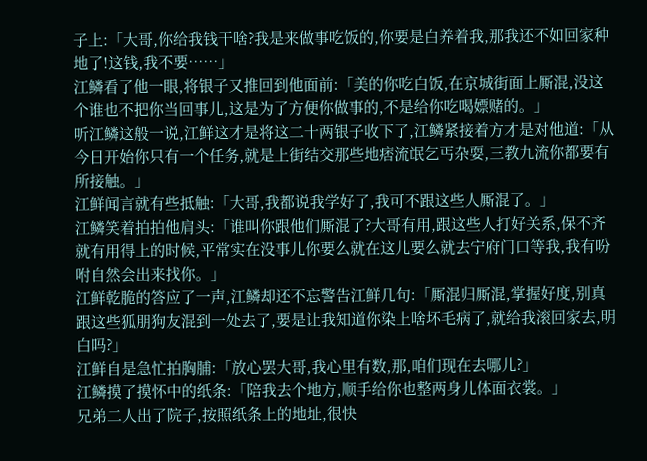子上:「大哥,你给我钱干啥?我是来做事吃饭的,你要是白养着我,那我还不如回家种地了!这钱,我不要……」
江鳞看了他一眼,将银子又推回到他面前:「美的你吃白饭,在京城街面上厮混,没这个谁也不把你当回事儿,这是为了方便你做事的,不是给你吃喝嫖赌的。」
听江鳞这般一说,江鲜这才是将这二十两银子收下了,江鳞紧接着方才是对他道:「从今日开始你只有一个任务,就是上街结交那些地痞流氓乞丐杂耍,三教九流你都要有所接触。」
江鲜闻言就有些抵触:「大哥,我都说我学好了,我可不跟这些人厮混了。」
江鳞笑着拍拍他肩头:「谁叫你跟他们厮混了?大哥有用,跟这些人打好关系,保不齐就有用得上的时候,平常实在没事儿你要么就在这儿要么就去宁府门口等我,我有吩咐自然会出来找你。」
江鲜乾脆的答应了一声,江鳞却还不忘警告江鲜几句:「厮混归厮混,掌握好度,别真跟这些狐朋狗友混到一处去了,要是让我知道你染上啥坏毛病了,就给我滚回家去,明白吗?」
江鲜自是急忙拍胸脯:「放心罢大哥,我心里有数,那,咱们现在去哪儿?」
江鳞摸了摸怀中的纸条:「陪我去个地方,顺手给你也整两身儿体面衣裳。」
兄弟二人出了院子,按照纸条上的地址,很快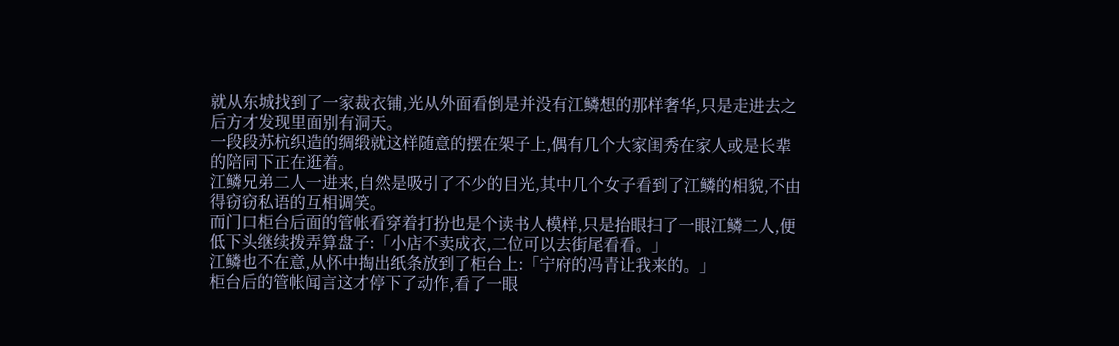就从东城找到了一家裁衣铺,光从外面看倒是并没有江鳞想的那样奢华,只是走进去之后方才发现里面别有洞天。
一段段苏杭织造的绸缎就这样随意的摆在架子上,偶有几个大家闺秀在家人或是长辈的陪同下正在逛着。
江鳞兄弟二人一进来,自然是吸引了不少的目光,其中几个女子看到了江鳞的相貌,不由得窃窃私语的互相调笑。
而门口柜台后面的管帐看穿着打扮也是个读书人模样,只是抬眼扫了一眼江鳞二人,便低下头继续拨弄算盘子:「小店不卖成衣,二位可以去街尾看看。」
江鳞也不在意,从怀中掏出纸条放到了柜台上:「宁府的冯青让我来的。」
柜台后的管帐闻言这才停下了动作,看了一眼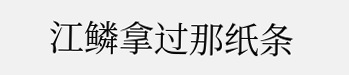江鳞拿过那纸条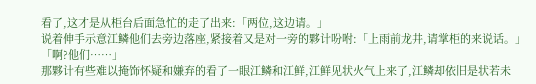看了,这才是从柜台后面急忙的走了出来:「两位,这边请。」
说着伸手示意江鳞他们去旁边落座,紧接着又是对一旁的夥计吩咐:「上雨前龙井,请掌柜的来说话。」
「啊?他们……」
那夥计有些难以掩饰怀疑和嫌弃的看了一眼江鳞和江鲜,江鲜见状火气上来了,江鳞却依旧是状若未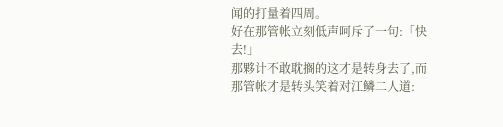闻的打量着四周。
好在那管帐立刻低声呵斥了一句:「快去!」
那夥计不敢耽搁的这才是转身去了,而那管帐才是转头笑着对江鳞二人道: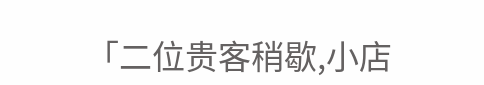「二位贵客稍歇,小店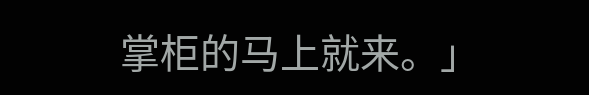掌柜的马上就来。」